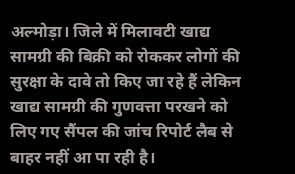अल्मोड़ा। जिले में मिलावटी खाद्य सामग्री की बिक्री को रोककर लोगों की सुरक्षा के दावे तो किए जा रहे हैं लेकिन खाद्य सामग्री की गुणवत्ता परखने को लिए गए सैंपल की जांच रिपोर्ट लैब से बाहर नहीं आ पा रही है।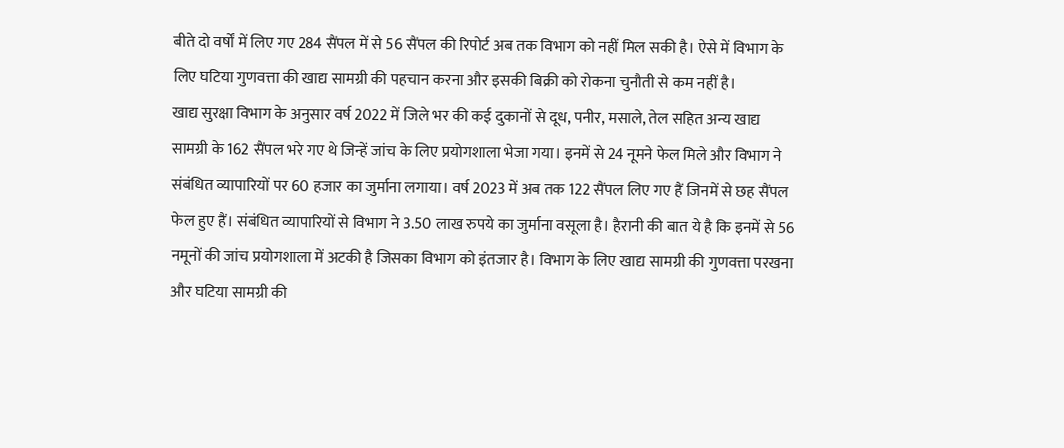बीते दो वर्षों में लिए गए 284 सैंपल में से 56 सैंपल की रिपोर्ट अब तक विभाग को नहीं मिल सकी है। ऐसे में विभाग के लिए घटिया गुणवत्ता की खाद्य सामग्री की पहचान करना और इसकी बिक्री को रोकना चुनौती से कम नहीं है।
खाद्य सुरक्षा विभाग के अनुसार वर्ष 2022 में जिले भर की कई दुकानों से दूध, पनीर, मसाले, तेल सहित अन्य खाद्य सामग्री के 162 सैंपल भरे गए थे जिन्हें जांच के लिए प्रयोगशाला भेजा गया। इनमें से 24 नूमने फेल मिले और विभाग ने संबंधित व्यापारियों पर 60 हजार का जुर्माना लगाया। वर्ष 2023 में अब तक 122 सैंपल लिए गए हैं जिनमें से छह सैंपल फेल हुए हैं। संबंधित व्यापारियों से विभाग ने 3.50 लाख रुपये का जुर्माना वसूला है। हैरानी की बात ये है कि इनमें से 56 नमूनों की जांच प्रयोगशाला में अटकी है जिसका विभाग को इंतजार है। विभाग के लिए खाद्य सामग्री की गुणवत्ता परखना और घटिया सामग्री की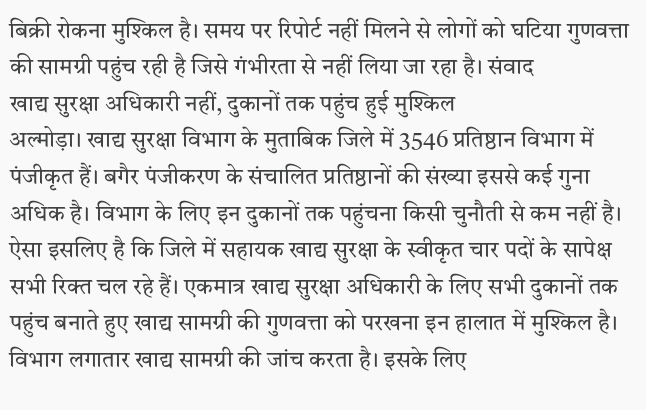बिक्री रोकना मुश्किल है। समय पर रिपोर्ट नहीं मिलने से लोगों को घटिया गुणवत्ता की सामग्री पहुंच रही है जिसे गंभीरता से नहीं लिया जा रहा है। संवाद
खाद्य सुरक्षा अधिकारी नहीं, दुकानों तक पहुंच हुई मुश्किल
अल्मोड़ा। खाद्य सुरक्षा विभाग के मुताबिक जिले में 3546 प्रतिष्ठान विभाग में पंजीकृत हैं। बगैर पंजीकरण के संचालित प्रतिष्ठानों की संख्या इससे कई गुना अधिक है। विभाग के लिए इन दुकानों तक पहुंचना किसी चुनौती से कम नहीं है। ऐसा इसलिए है कि जिले में सहायक खाद्य सुरक्षा के स्वीकृत चार पदों के सापेक्ष सभी रिक्त चल रहे हैं। एकमात्र खाद्य सुरक्षा अधिकारी के लिए सभी दुकानों तक पहुंच बनाते हुए खाद्य सामग्री की गुणवत्ता को परखना इन हालात में मुश्किल है।
विभाग लगातार खाद्य सामग्री की जांच करता है। इसके लिए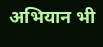अभियान भी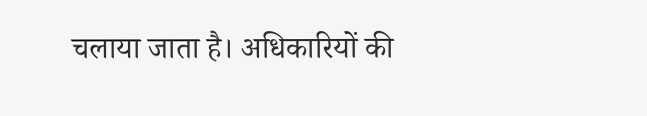चलाया जाता है। अधिकारियों की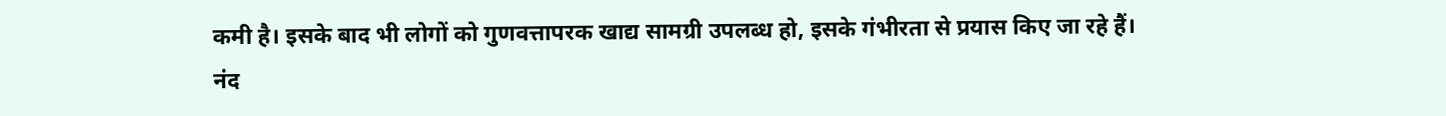कमी है। इसके बाद भी लोगों को गुणवत्तापरक खाद्य सामग्री उपलब्ध हो, इसके गंभीरता से प्रयास किए जा रहे हैं।
नंद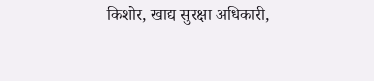किशोर, खाद्य सुरक्षा अधिकारी,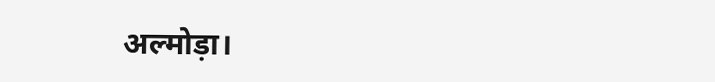अल्मोड़ा।